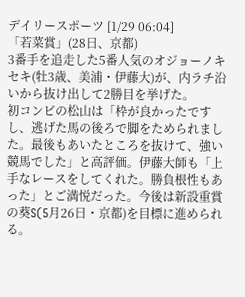デイリースポーツ [1/29 06:04]
「若菜賞」(28日、京都)
3番手を追走した5番人気のオジョーノキセキ(牡3歳、美浦・伊藤大)が、内ラチ沿いから抜け出して2勝目を挙げた。
初コンビの松山は「枠が良かったですし、逃げた馬の後ろで脚をためられました。最後もあいたところを抜けて、強い競馬でした」と高評価。伊藤大師も「上手なレースをしてくれた。勝負根性もあった」とご満悦だった。今後は新設重賞の葵S(5月26日・京都)を目標に進められる。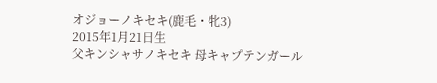オジョーノキセキ(鹿毛・牝3)
2015年1月21日生
父キンシャサノキセキ 母キャプテンガール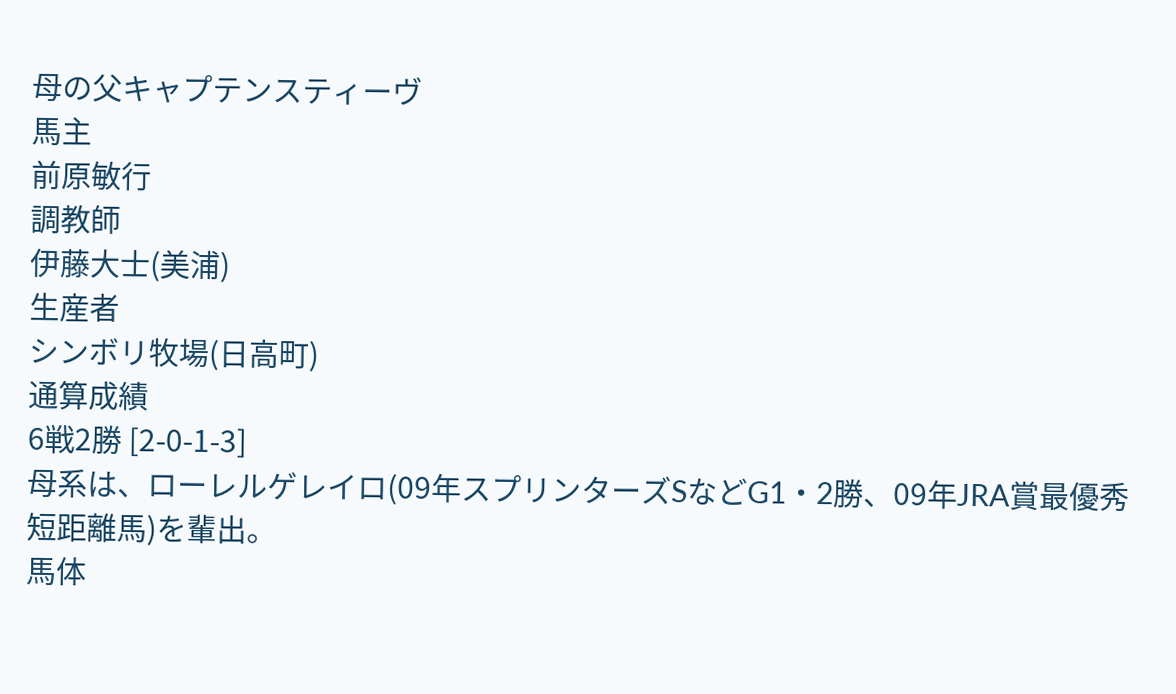母の父キャプテンスティーヴ
馬主
前原敏行
調教師
伊藤大士(美浦)
生産者
シンボリ牧場(日高町)
通算成績
6戦2勝 [2-0-1-3]
母系は、ローレルゲレイロ(09年スプリンターズSなどG1・2勝、09年JRA賞最優秀短距離馬)を輩出。
馬体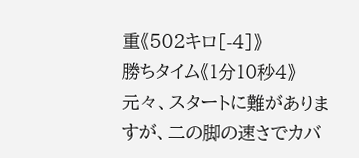重《502キロ[-4]》
勝ちタイム《1分10秒4》
元々、スタートに難がありますが、二の脚の速さでカバ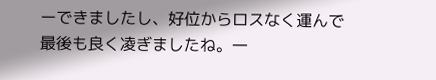ーできましたし、好位からロスなく運んで最後も良く凌ぎましたね。一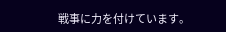戦事に力を付けています。